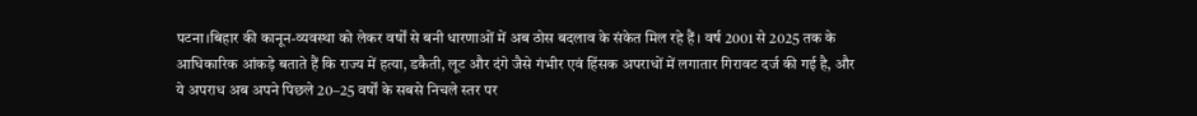पटना।बिहार की कानून-व्यवस्था को लेकर वर्षों से बनी धारणाओं में अब ठोस बदलाव के संकेत मिल रहे हैं। वर्ष 2001 से 2025 तक के आधिकारिक आंकड़े बताते हैं कि राज्य में हत्या, डकैती, लूट और दंगे जैसे गंभीर एवं हिंसक अपराधों में लगातार गिरावट दर्ज की गई है, और ये अपराध अब अपने पिछले 20–25 वर्षों के सबसे निचले स्तर पर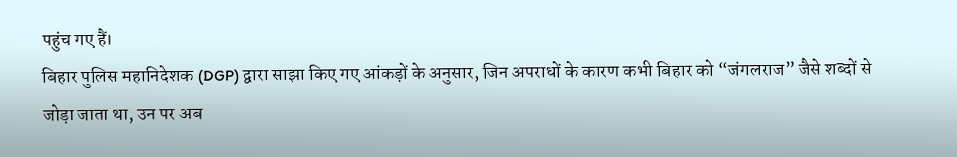पहुंच गए हैं।
बिहार पुलिस महानिदेशक (DGP) द्वारा साझा किए गए आंकड़ों के अनुसार, जिन अपराधों के कारण कभी बिहार को “जंगलराज” जैसे शब्दों से जोड़ा जाता था, उन पर अब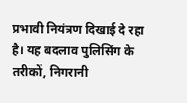प्रभावी नियंत्रण दिखाई दे रहा है। यह बदलाव पुलिसिंग के तरीकों, निगरानी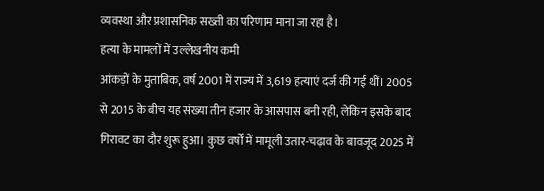व्यवस्था और प्रशासनिक सख्ती का परिणाम माना जा रहा है।
हत्या के मामलों में उल्लेखनीय कमी
आंकड़ों के मुताबिक, वर्ष 2001 में राज्य में 3,619 हत्याएं दर्ज की गई थीं। 2005 से 2015 के बीच यह संख्या तीन हजार के आसपास बनी रही, लेकिन इसके बाद गिरावट का दौर शुरू हुआ। कुछ वर्षों में मामूली उतार-चढ़ाव के बावजूद 2025 में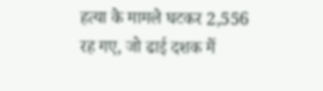हत्या के मामले घटकर 2,556 रह गए, जो ढाई दशक में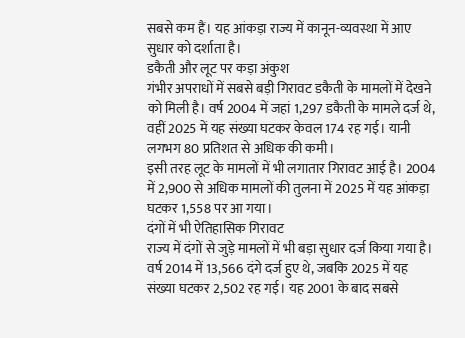सबसे कम हैं। यह आंकड़ा राज्य में कानून-व्यवस्था में आए सुधार को दर्शाता है।
डकैती और लूट पर कड़ा अंकुश
गंभीर अपराधों में सबसे बड़ी गिरावट डकैती के मामलों में देखने को मिली है। वर्ष 2004 में जहां 1,297 डकैती के मामले दर्ज थे, वहीं 2025 में यह संख्या घटकर केवल 174 रह गई। यानी लगभग 80 प्रतिशत से अधिक की कमी।
इसी तरह लूट के मामलों में भी लगातार गिरावट आई है। 2004 में 2,900 से अधिक मामलों की तुलना में 2025 में यह आंकड़ा घटकर 1,558 पर आ गया।
दंगों में भी ऐतिहासिक गिरावट
राज्य में दंगों से जुड़े मामलों में भी बड़ा सुधार दर्ज किया गया है। वर्ष 2014 में 13,566 दंगे दर्ज हुए थे, जबकि 2025 में यह संख्या घटकर 2,502 रह गई। यह 2001 के बाद सबसे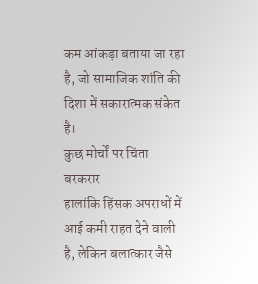कम आंकड़ा बताया जा रहा है, जो सामाजिक शांति की दिशा में सकारात्मक संकेत है।
कुछ मोर्चों पर चिंता बरकरार
हालांकि हिंसक अपराधों में आई कमी राहत देने वाली है, लेकिन बलात्कार जैसे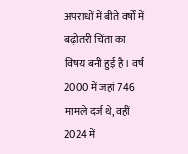अपराधों में बीते वर्षों में बढ़ोतरी चिंता का विषय बनी हुई है। वर्ष 2000 में जहां 746 मामले दर्ज थे, वहीं 2024 में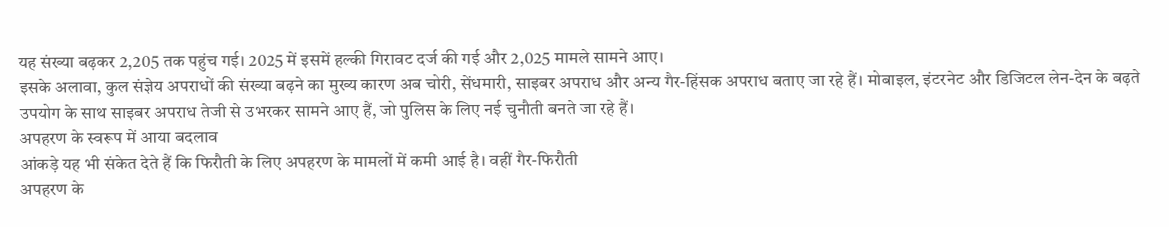यह संख्या बढ़कर 2,205 तक पहुंच गई। 2025 में इसमें हल्की गिरावट दर्ज की गई और 2,025 मामले सामने आए।
इसके अलावा, कुल संज्ञेय अपराधों की संख्या बढ़ने का मुख्य कारण अब चोरी, सेंधमारी, साइबर अपराध और अन्य गैर-हिंसक अपराध बताए जा रहे हैं। मोबाइल, इंटरनेट और डिजिटल लेन-देन के बढ़ते उपयोग के साथ साइबर अपराध तेजी से उभरकर सामने आए हैं, जो पुलिस के लिए नई चुनौती बनते जा रहे हैं।
अपहरण के स्वरूप में आया बदलाव
आंकड़े यह भी संकेत देते हैं कि फिरौती के लिए अपहरण के मामलों में कमी आई है। वहीं गैर-फिरौती
अपहरण के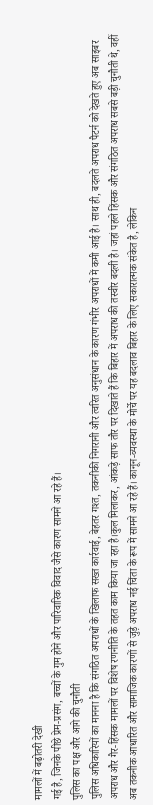मामलों में बढ़ोतरी देखी
गई है, जिनके पीछे प्रेम-प्रसंग, बच्चों के गुम होने और पारिवारिक विवाद जैसे कारण सामने आ रहे हैं।
पुलिस का पक्ष और आगे की चुनौती
पुलिस अधिकारियों का मानना है कि संगठित अपराधों के खिलाफ सख्त कार्रवाई, बेहतर गश्त, तकनीकी निगरानी और त्वरित अनुसंधान के कारण गंभीर अपराधों में कमी आई है। साथ ही, बदलते अपराध पैटर्न को देखते हुए अब साइबर अपराध और गैर-हिंसक मामलों पर विशेष रणनीति के तहत काम किया जा रहा है।कुल मिलाकर, आंकड़े साफ तौर पर दिखाते हैं कि बिहार में अपराध की तस्वीर बदली है। जहां पहले हिंसक और संगठित अपराध सबसे बड़ी चुनौती थे, वहीं अब तकनीक आधारित और सामाजिक कारणों से जुड़े अपराध नई चिंता के रूप में सामने आ रहे हैं। कानून-व्यवस्था के मोर्चे पर यह बदलाव बिहार के लिए सकारात्मक संकेत है, लेकिन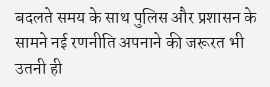बदलते समय के साथ पुलिस और प्रशासन के सामने नई रणनीति अपनाने की जरूरत भी उतनी ही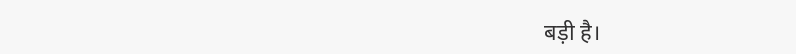बड़ी है।